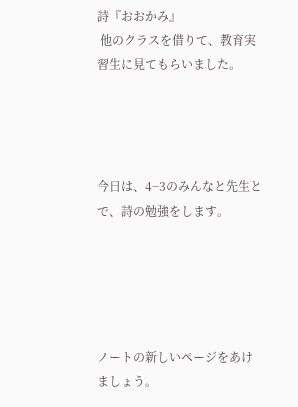詩『おおかみ』
 他のクラスを借りて、教育実習生に見てもらいました。




今日は、4−3のみんなと先生とで、詩の勉強をします。





ノートの新しいページをあけましょう。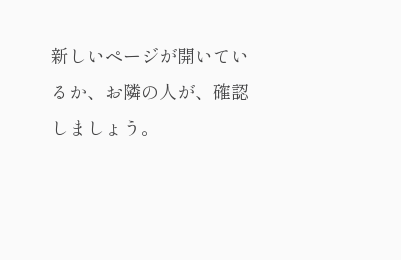新しいページが開いているか、お隣の人が、確認しましょう。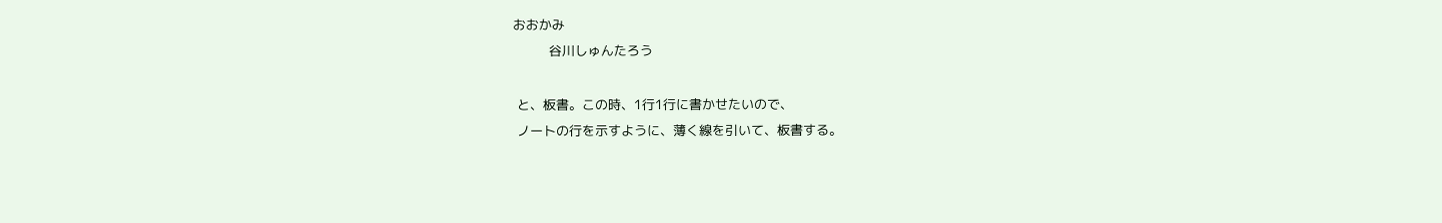おおかみ
         谷川しゅんたろう

 と、板書。この時、1行1行に書かせたいので、
 ノートの行を示すように、薄く線を引いて、板書する。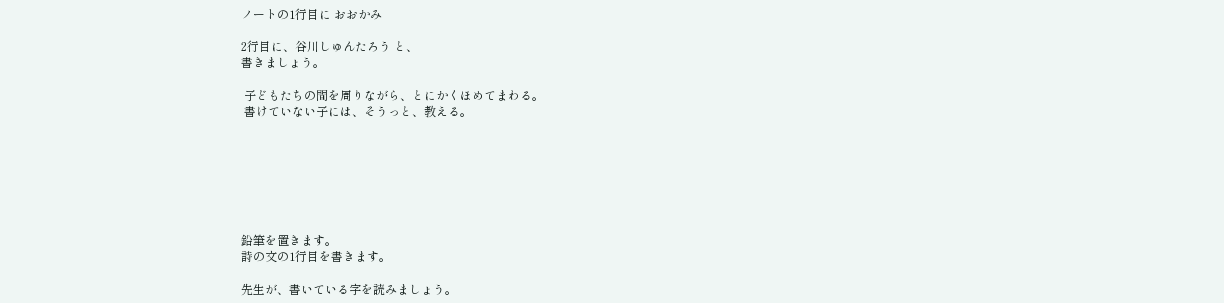ノートの1行目に おおかみ

2行目に、谷川しゅんたろう と、
書きましょう。

 子どもたちの間を周りながら、とにかくほめてまわる。
 書けていない子には、そうっと、教える。







鉛筆を置きます。
詩の文の1行目を書きます。

先生が、書いている字を読みましょう。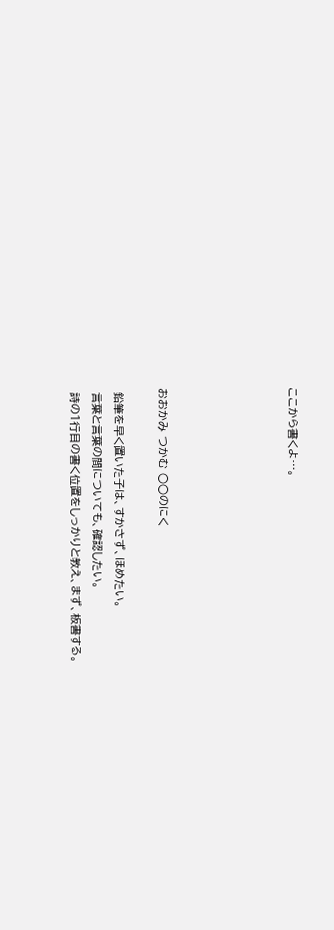ここから書くよ…。





おおかみ つかむ ○○のにく

 鉛筆を早く置いた子は、すかさず、ほめたい。
 言葉と言葉の間についても、確認したい。
 詩の1行目の書く位置をしっかりと教え、まず、板書する。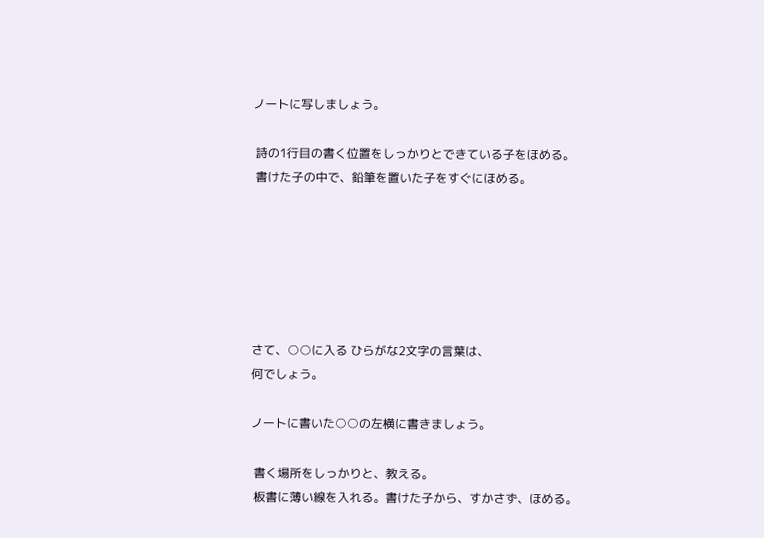ノートに写しましょう。

 詩の1行目の書く位置をしっかりとできている子をほめる。
 書けた子の中で、鉛筆を置いた子をすぐにほめる。






さて、○○に入る ひらがな2文字の言葉は、
何でしょう。

ノートに書いた○○の左横に書きましょう。

 書く場所をしっかりと、教える。
 板書に薄い線を入れる。書けた子から、すかさず、ほめる。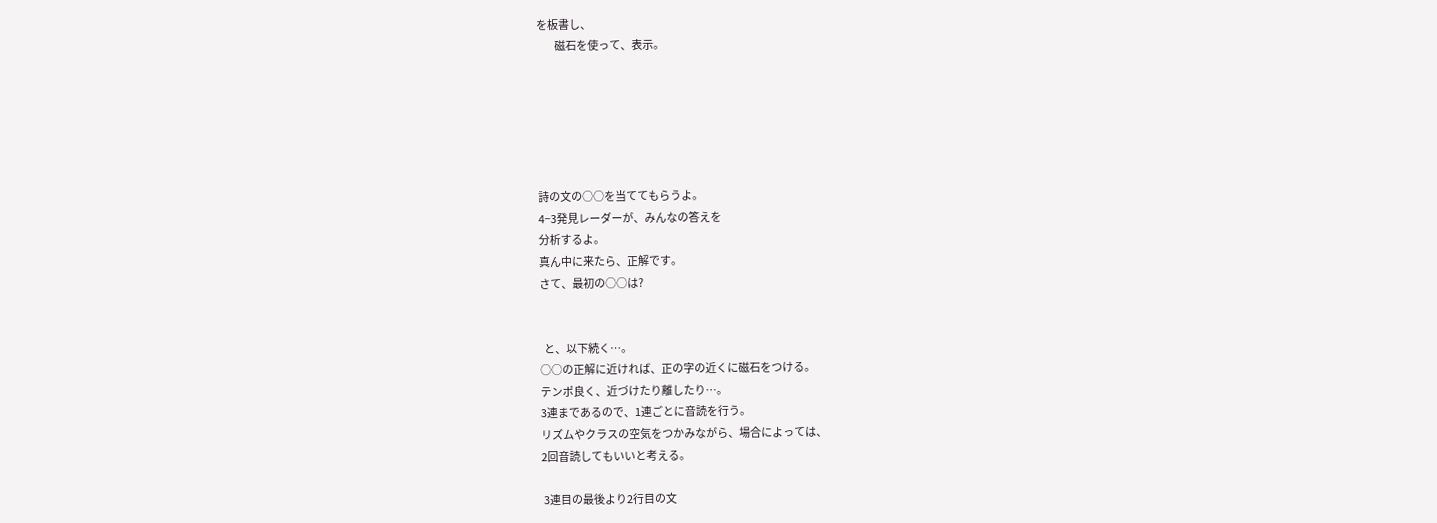を板書し、
         磁石を使って、表示。






詩の文の○○を当ててもらうよ。
4−3発見レーダーが、みんなの答えを
分析するよ。
真ん中に来たら、正解です。
さて、最初の○○は?


  と、以下続く…。
○○の正解に近ければ、正の字の近くに磁石をつける。
テンポ良く、近づけたり離したり…。
3連まであるので、1連ごとに音読を行う。
リズムやクラスの空気をつかみながら、場合によっては、
2回音読してもいいと考える。

 3連目の最後より2行目の文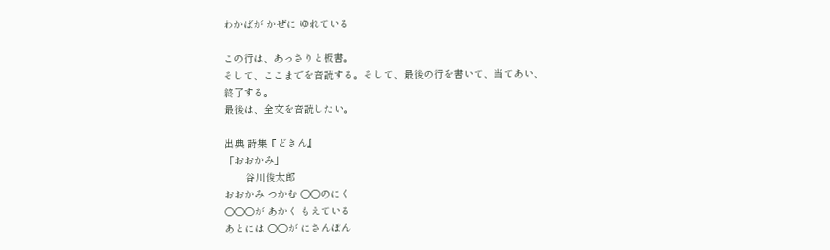わかばが かぜに ゆれている

この行は、あっさりと板書。
そして、ここまでを音読する。そして、最後の行を書いて、当てあい、
終了する。
最後は、全文を音読したい。

出典 詩集『どきん』
「おおかみ」
       谷川俊太郎
おおかみ つかむ ○○のにく
○○○が あかく もえている
あとには ○○が にさんぼん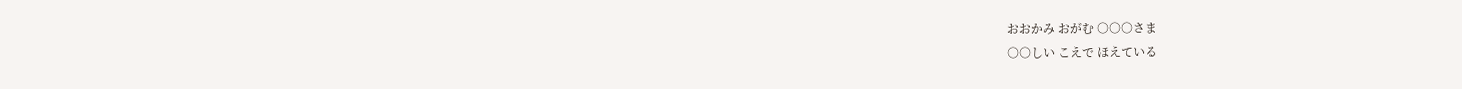おおかみ おがむ ○○○さま
○○しい こえで ほえている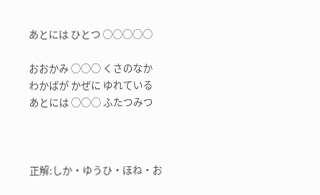あとには ひとつ ○○○○○

おおかみ ○○○ くさのなか
わかばが かぜに ゆれている
あとには ○○○ ふたつみつ



正解:しか・ゆうひ・ほね・お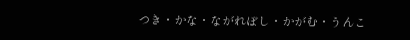つき・かな・ながれぼし・かがむ・うんこ